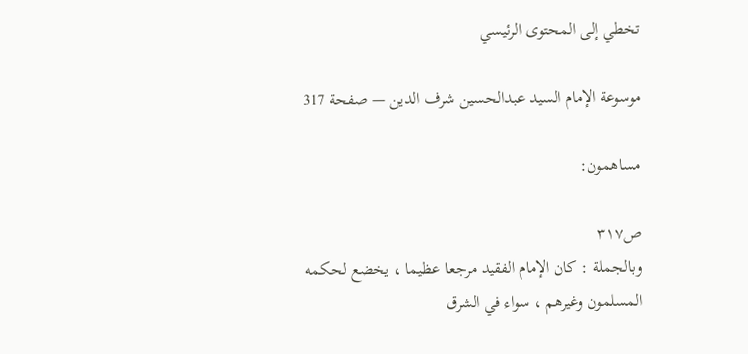تخطي إلى المحتوى الرئيسي

موسوعة الإمام السيد عبدالحسين شرف الدين — صفحة 317

مساهمون:

ص٣١٧
وبالجملة : كان الإمام الفقيد مرجعا عظيما ، يخضع لحكمه المسلمون وغيرهم ، سواء في الشرق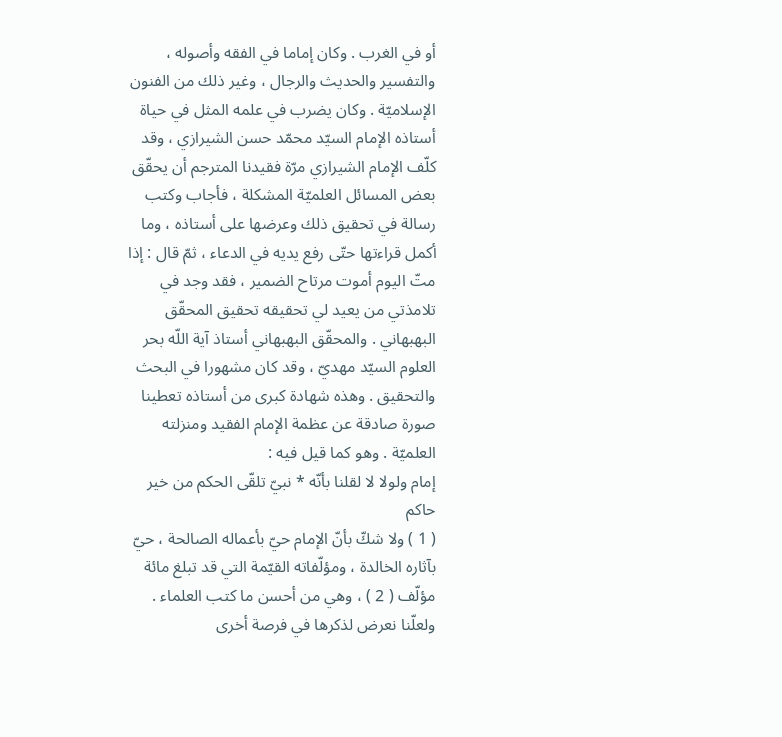أو في الغرب . وكان إماما في الفقه وأصوله ، والتفسير والحديث والرجال ، وغير ذلك من الفنون الإسلاميّة . وكان يضرب في علمه المثل في حياة أستاذه الإمام السيّد محمّد حسن الشيرازي ، وقد كلّف الإمام الشيرازي مرّة فقيدنا المترجم أن يحقّق بعض المسائل العلميّة المشكلة ، فأجاب وكتب رسالة في تحقيق ذلك وعرضها على أستاذه ، وما أكمل قراءتها حتّى رفع يديه في الدعاء ، ثمّ قال : إذا متّ اليوم أموت مرتاح الضمير ، فقد وجد في تلامذتي من يعيد لي تحقيقه تحقيق المحقّق البهبهاني . والمحقّق البهبهاني أستاذ آية اللّه بحر العلوم السيّد مهديّ ، وقد كان مشهورا في البحث والتحقيق . وهذه شهادة كبرى من أستاذه تعطينا صورة صادقة عن عظمة الإمام الفقيد ومنزلته العلميّة . وهو كما قيل فيه :
إمام ولولا لا لقلنا بأنّه * نبيّ تلقّى الحكم من خير حاكم
( 1 ) ولا شكّ بأنّ الإمام حيّ بأعماله الصالحة ، حيّ بآثاره الخالدة ، ومؤلّفاته القيّمة التي قد تبلغ مائة مؤلّف ( 2 ) ، وهي من أحسن ما كتب العلماء . ولعلّنا نعرض لذكرها في فرصة أخرى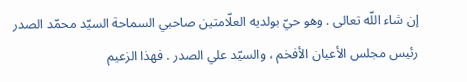إن شاء اللّه تعالى . وهو حيّ بولديه العلّامتين صاحبي السماحة السيّد محمّد الصدر رئيس مجلس الأعيان الأفخم ، والسيّد علي الصدر . فهذا الزعيم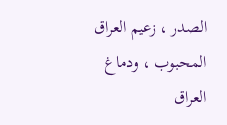الصدر ، زعيم العراق المحبوب ، ودماغ العراق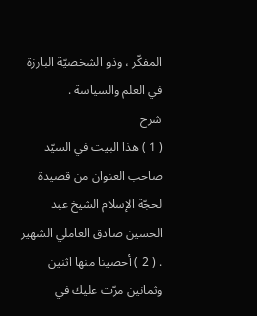المفكّر ، وذو الشخصيّة البارزة في العلم والسياسة .
شرح
( 1 ) هذا البيت في السيّد صاحب العنوان من قصيدة لحجّة الإسلام الشيخ عبد الحسين صادق العاملي الشهير . ( 2 ) أحصينا منها اثنين وثمانين مرّت عليك في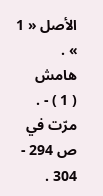الأصل « 1 » .
هامش
( 1 ) - . مرّت في ص 294 - 304 .